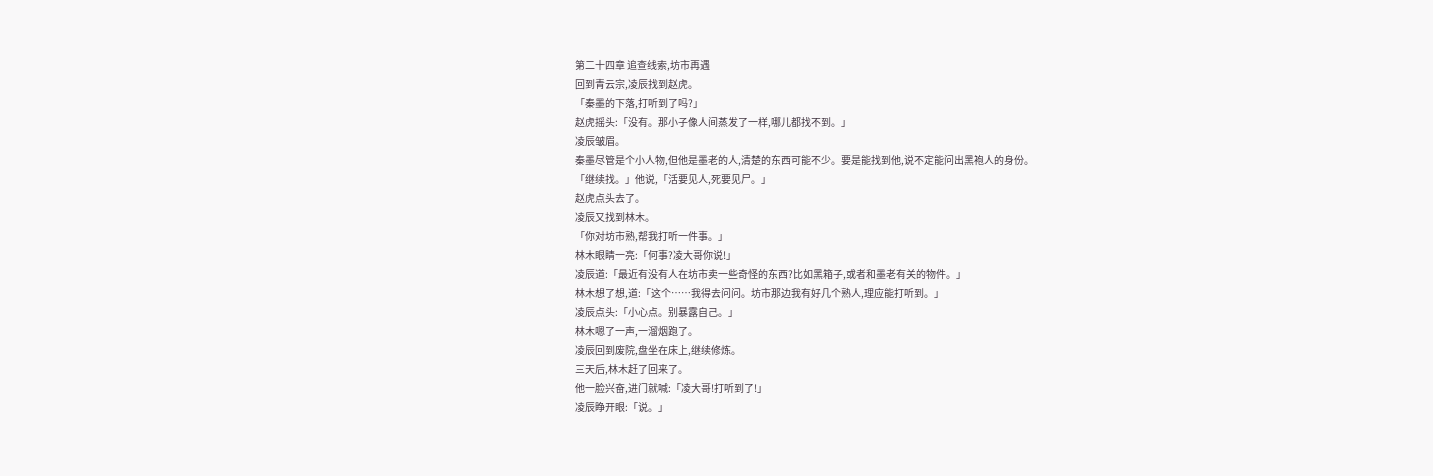第二十四章 追查线索,坊市再遇
回到青云宗,凌辰找到赵虎。
「秦墨的下落,打听到了吗?」
赵虎摇头:「没有。那小子像人间蒸发了一样,哪儿都找不到。」
凌辰皱眉。
秦墨尽管是个小人物,但他是墨老的人,清楚的东西可能不少。要是能找到他,说不定能问出黑袍人的身份。
「继续找。」他说,「活要见人,死要见尸。」
赵虎点头去了。
凌辰又找到林木。
「你对坊市熟,帮我打听一件事。」
林木眼睛一亮:「何事?凌大哥你说!」
凌辰道:「最近有没有人在坊市卖一些奇怪的东西?比如黑箱子,或者和墨老有关的物件。」
林木想了想,道:「这个……我得去问问。坊市那边我有好几个熟人,理应能打听到。」
凌辰点头:「小心点。别暴露自己。」
林木嗯了一声,一溜烟跑了。
凌辰回到废院,盘坐在床上,继续修炼。
三天后,林木赶了回来了。
他一脸兴奋,进门就喊:「凌大哥!打听到了!」
凌辰睁开眼:「说。」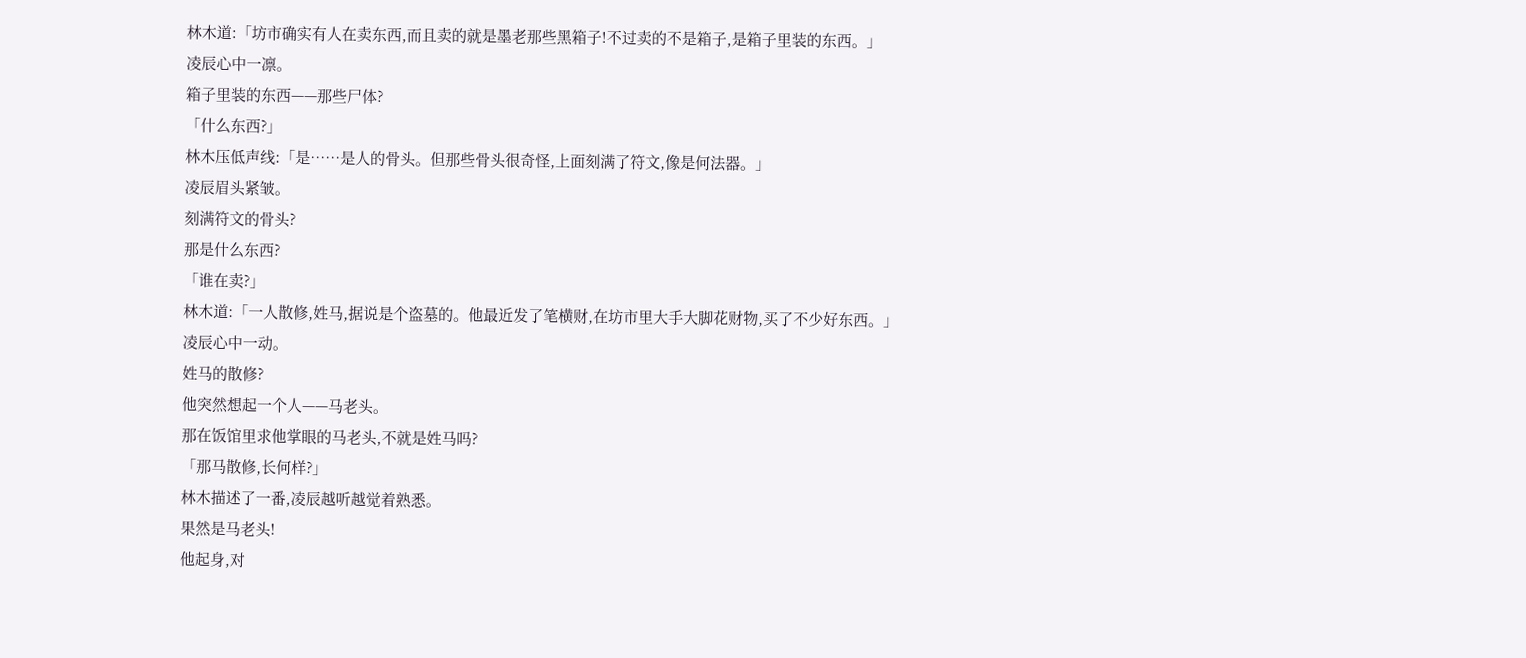林木道:「坊市确实有人在卖东西,而且卖的就是墨老那些黑箱子!不过卖的不是箱子,是箱子里装的东西。」
凌辰心中一凛。
箱子里装的东西——那些尸体?
「什么东西?」
林木压低声线:「是……是人的骨头。但那些骨头很奇怪,上面刻满了符文,像是何法器。」
凌辰眉头紧皱。
刻满符文的骨头?
那是什么东西?
「谁在卖?」
林木道:「一人散修,姓马,据说是个盗墓的。他最近发了笔横财,在坊市里大手大脚花财物,买了不少好东西。」
凌辰心中一动。
姓马的散修?
他突然想起一个人——马老头。
那在饭馆里求他掌眼的马老头,不就是姓马吗?
「那马散修,长何样?」
林木描述了一番,凌辰越听越觉着熟悉。
果然是马老头!
他起身,对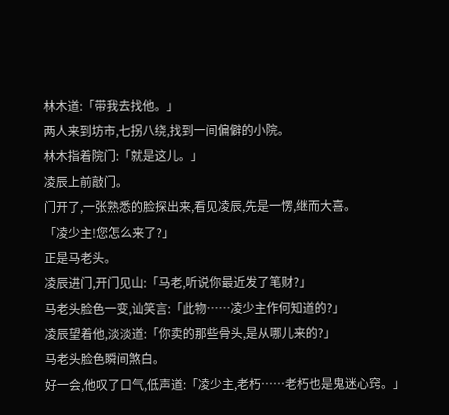林木道:「带我去找他。」
两人来到坊市,七拐八绕,找到一间偏僻的小院。
林木指着院门:「就是这儿。」
凌辰上前敲门。
门开了,一张熟悉的脸探出来,看见凌辰,先是一愣,继而大喜。
「凌少主!您怎么来了?」
正是马老头。
凌辰进门,开门见山:「马老,听说你最近发了笔财?」
马老头脸色一变,讪笑言:「此物……凌少主作何知道的?」
凌辰望着他,淡淡道:「你卖的那些骨头,是从哪儿来的?」
马老头脸色瞬间煞白。
好一会,他叹了口气,低声道:「凌少主,老朽……老朽也是鬼迷心窍。」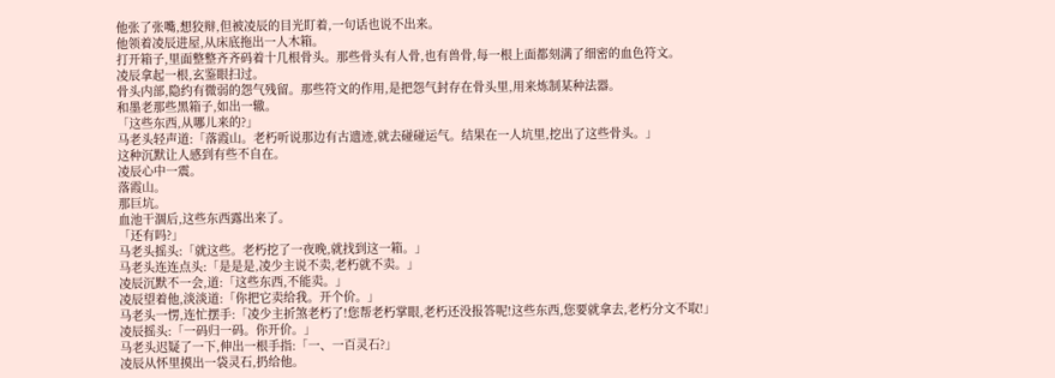他张了张嘴,想狡辩,但被凌辰的目光盯着,一句话也说不出来。
他领着凌辰进屋,从床底拖出一人木箱。
打开箱子,里面整整齐齐码着十几根骨头。那些骨头有人骨,也有兽骨,每一根上面都刻满了细密的血色符文。
凌辰拿起一根,玄鉴眼扫过。
骨头内部,隐约有微弱的怨气残留。那些符文的作用,是把怨气封存在骨头里,用来炼制某种法器。
和墨老那些黑箱子,如出一辙。
「这些东西,从哪儿来的?」
马老头轻声道:「落霞山。老朽听说那边有古遗迹,就去碰碰运气。结果在一人坑里,挖出了这些骨头。」
这种沉默让人感到有些不自在。
凌辰心中一震。
落霞山。
那巨坑。
血池干涸后,这些东西露出来了。
「还有吗?」
马老头摇头:「就这些。老朽挖了一夜晚,就找到这一箱。」
马老头连连点头:「是是是,凌少主说不卖,老朽就不卖。」
凌辰沉默不一会,道:「这些东西,不能卖。」
凌辰望着他,淡淡道:「你把它卖给我。开个价。」
马老头一愣,连忙摆手:「凌少主折煞老朽了!您帮老朽掌眼,老朽还没报答呢!这些东西,您要就拿去,老朽分文不取!」
凌辰摇头:「一码归一码。你开价。」
马老头迟疑了一下,伸出一根手指:「一、一百灵石?」
凌辰从怀里摸出一袋灵石,扔给他。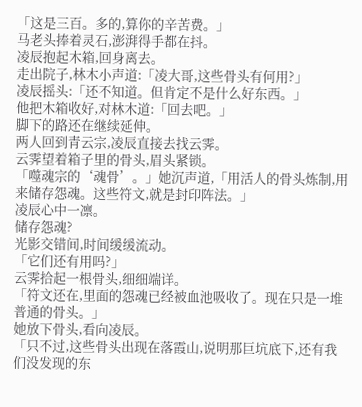「这是三百。多的,算你的辛苦费。」
马老头捧着灵石,澎湃得手都在抖。
凌辰抱起木箱,回身离去。
走出院子,林木小声道:「凌大哥,这些骨头有何用?」
凌辰摇头:「还不知道。但肯定不是什么好东西。」
他把木箱收好,对林木道:「回去吧。」
脚下的路还在继续延伸。
两人回到青云宗,凌辰直接去找云霁。
云霁望着箱子里的骨头,眉头紧锁。
「噬魂宗的‘魂骨’。」她沉声道,「用活人的骨头炼制,用来储存怨魂。这些符文,就是封印阵法。」
凌辰心中一凛。
储存怨魂?
光影交错间,时间缓缓流动。
「它们还有用吗?」
云霁拾起一根骨头,细细端详。
「符文还在,里面的怨魂已经被血池吸收了。现在只是一堆普通的骨头。」
她放下骨头,看向凌辰。
「只不过,这些骨头出现在落霞山,说明那巨坑底下,还有我们没发现的东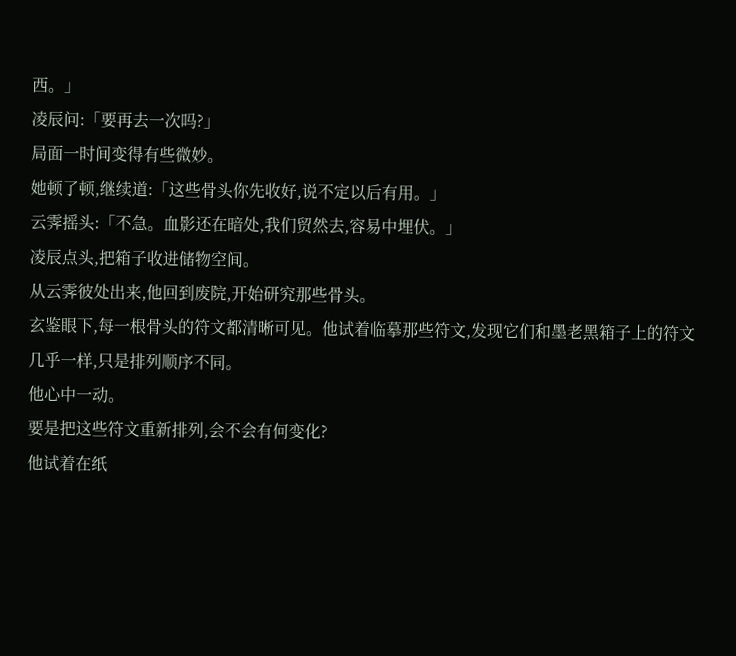西。」
凌辰问:「要再去一次吗?」
局面一时间变得有些微妙。
她顿了顿,继续道:「这些骨头你先收好,说不定以后有用。」
云霁摇头:「不急。血影还在暗处,我们贸然去,容易中埋伏。」
凌辰点头,把箱子收进储物空间。
从云霁彼处出来,他回到废院,开始研究那些骨头。
玄鉴眼下,每一根骨头的符文都清晰可见。他试着临摹那些符文,发现它们和墨老黑箱子上的符文几乎一样,只是排列顺序不同。
他心中一动。
要是把这些符文重新排列,会不会有何变化?
他试着在纸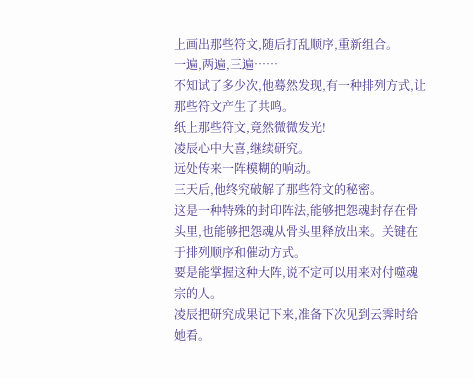上画出那些符文,随后打乱顺序,重新组合。
一遍,两遍,三遍……
不知试了多少次,他蓦然发现,有一种排列方式,让那些符文产生了共鸣。
纸上那些符文,竟然微微发光!
凌辰心中大喜,继续研究。
远处传来一阵模糊的响动。
三天后,他终究破解了那些符文的秘密。
这是一种特殊的封印阵法,能够把怨魂封存在骨头里,也能够把怨魂从骨头里释放出来。关键在于排列顺序和催动方式。
要是能掌握这种大阵,说不定可以用来对付噬魂宗的人。
凌辰把研究成果记下来,准备下次见到云霁时给她看。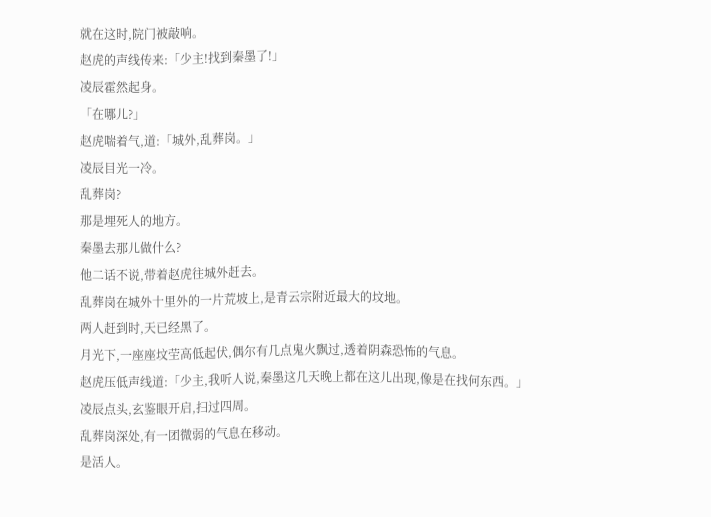就在这时,院门被敲响。
赵虎的声线传来:「少主!找到秦墨了!」
凌辰霍然起身。
「在哪儿?」
赵虎喘着气,道:「城外,乱葬岗。」
凌辰目光一冷。
乱葬岗?
那是埋死人的地方。
秦墨去那儿做什么?
他二话不说,带着赵虎往城外赶去。
乱葬岗在城外十里外的一片荒坡上,是青云宗附近最大的坟地。
两人赶到时,天已经黑了。
月光下,一座座坟茔高低起伏,偶尔有几点鬼火飘过,透着阴森恐怖的气息。
赵虎压低声线道:「少主,我听人说,秦墨这几天晚上都在这儿出现,像是在找何东西。」
凌辰点头,玄鉴眼开启,扫过四周。
乱葬岗深处,有一团微弱的气息在移动。
是活人。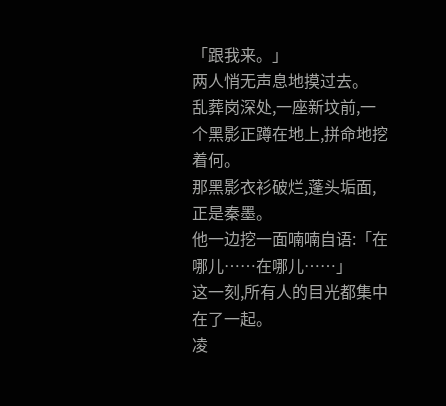「跟我来。」
两人悄无声息地摸过去。
乱葬岗深处,一座新坟前,一个黑影正蹲在地上,拼命地挖着何。
那黑影衣衫破烂,蓬头垢面,正是秦墨。
他一边挖一面喃喃自语:「在哪儿……在哪儿……」
这一刻,所有人的目光都集中在了一起。
凌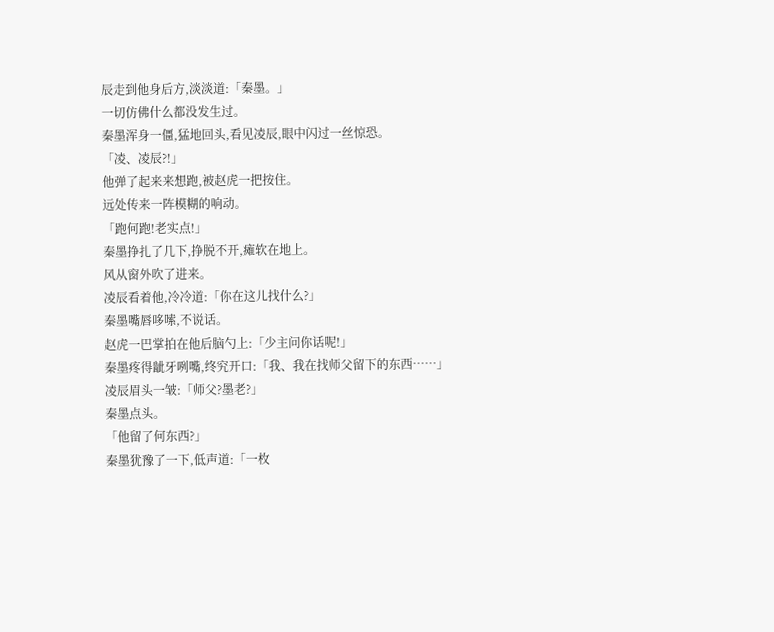辰走到他身后方,淡淡道:「秦墨。」
一切仿佛什么都没发生过。
秦墨浑身一僵,猛地回头,看见凌辰,眼中闪过一丝惊恐。
「凌、凌辰?!」
他弹了起来来想跑,被赵虎一把按住。
远处传来一阵模糊的响动。
「跑何跑!老实点!」
秦墨挣扎了几下,挣脱不开,瘫软在地上。
风从窗外吹了进来。
凌辰看着他,冷冷道:「你在这儿找什么?」
秦墨嘴唇哆嗦,不说话。
赵虎一巴掌拍在他后脑勺上:「少主问你话呢!」
秦墨疼得龇牙咧嘴,终究开口:「我、我在找师父留下的东西……」
凌辰眉头一皱:「师父?墨老?」
秦墨点头。
「他留了何东西?」
秦墨犹豫了一下,低声道:「一枚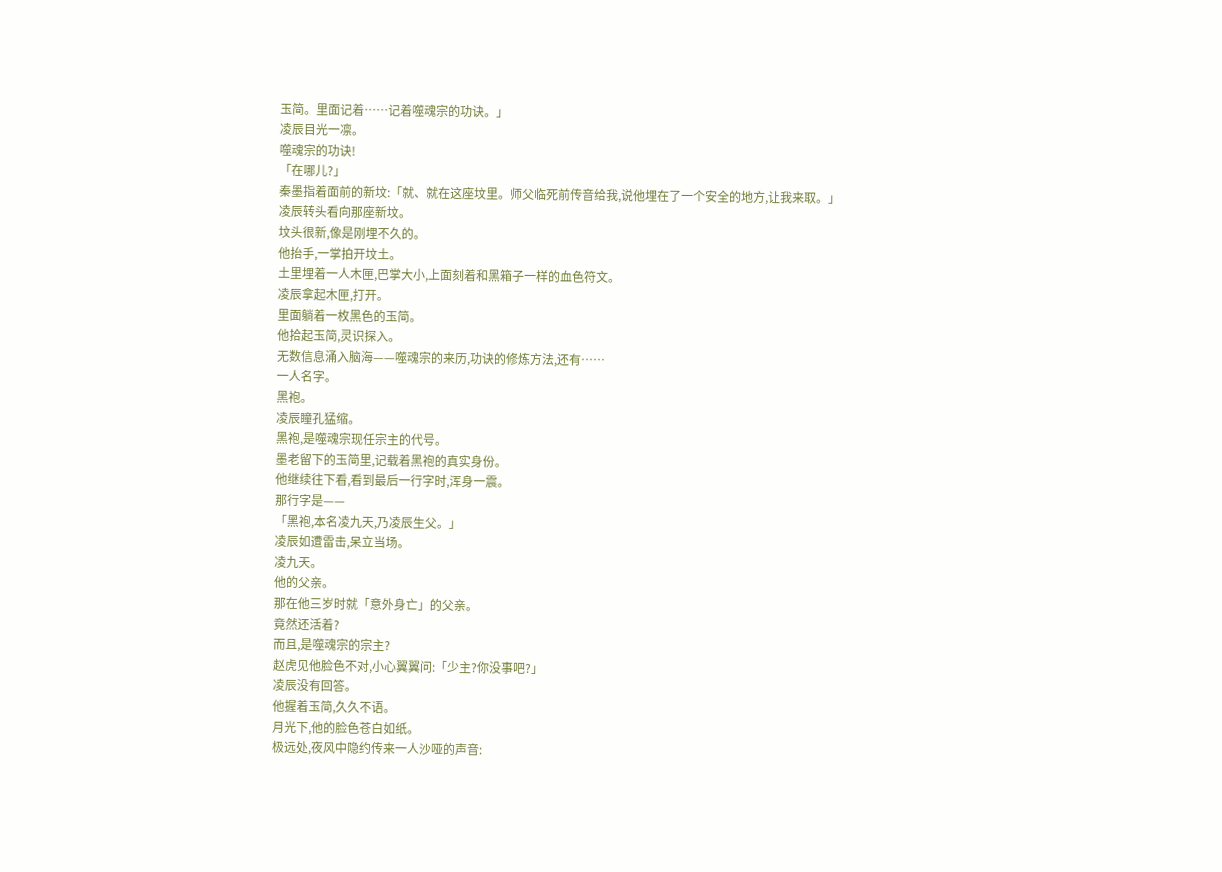玉简。里面记着……记着噬魂宗的功诀。」
凌辰目光一凛。
噬魂宗的功诀!
「在哪儿?」
秦墨指着面前的新坟:「就、就在这座坟里。师父临死前传音给我,说他埋在了一个安全的地方,让我来取。」
凌辰转头看向那座新坟。
坟头很新,像是刚埋不久的。
他抬手,一掌拍开坟土。
土里埋着一人木匣,巴掌大小,上面刻着和黑箱子一样的血色符文。
凌辰拿起木匣,打开。
里面躺着一枚黑色的玉简。
他拾起玉简,灵识探入。
无数信息涌入脑海——噬魂宗的来历,功诀的修炼方法,还有……
一人名字。
黑袍。
凌辰瞳孔猛缩。
黑袍,是噬魂宗现任宗主的代号。
墨老留下的玉简里,记载着黑袍的真实身份。
他继续往下看,看到最后一行字时,浑身一震。
那行字是——
「黑袍,本名凌九天,乃凌辰生父。」
凌辰如遭雷击,呆立当场。
凌九天。
他的父亲。
那在他三岁时就「意外身亡」的父亲。
竟然还活着?
而且,是噬魂宗的宗主?
赵虎见他脸色不对,小心翼翼问:「少主?你没事吧?」
凌辰没有回答。
他握着玉简,久久不语。
月光下,他的脸色苍白如纸。
极远处,夜风中隐约传来一人沙哑的声音: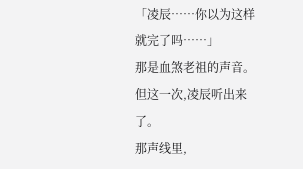「凌辰……你以为这样就完了吗……」
那是血煞老祖的声音。
但这一次,凌辰听出来了。
那声线里,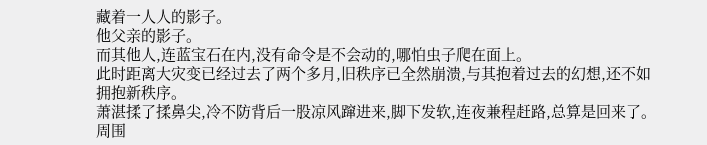藏着一人人的影子。
他父亲的影子。
而其他人,连蓝宝石在内,没有命令是不会动的,哪怕虫子爬在面上。
此时距离大灾变已经过去了两个多月,旧秩序已全然崩溃,与其抱着过去的幻想,还不如拥抱新秩序。
萧湛揉了揉鼻尖,冷不防背后一股凉风蹿进来,脚下发软,连夜兼程赶路,总算是回来了。
周围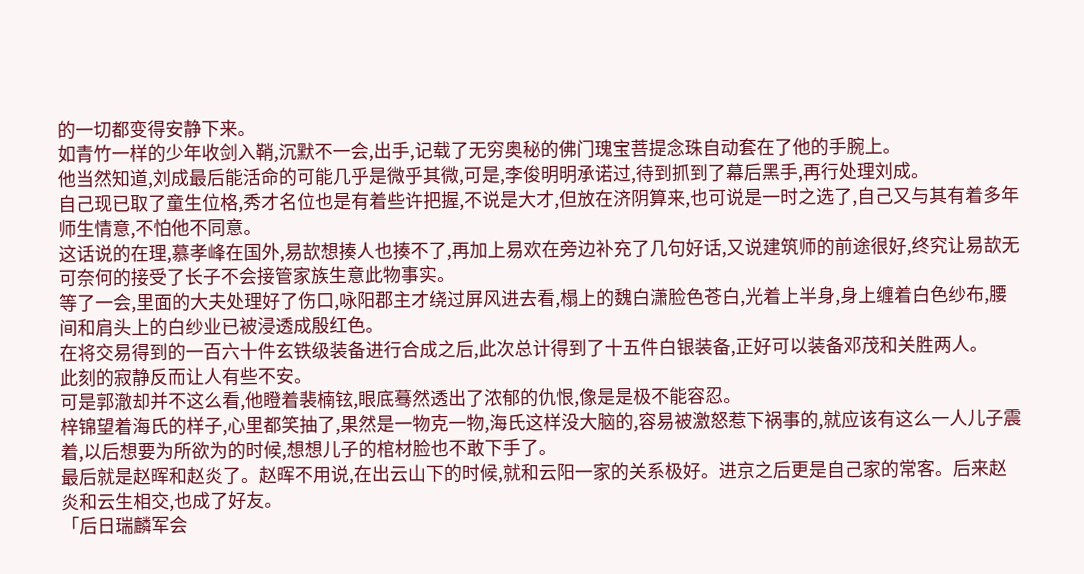的一切都变得安静下来。
如青竹一样的少年收剑入鞘,沉默不一会,出手,记载了无穷奥秘的佛门瑰宝菩提念珠自动套在了他的手腕上。
他当然知道,刘成最后能活命的可能几乎是微乎其微,可是,李俊明明承诺过,待到抓到了幕后黑手,再行处理刘成。
自己现已取了童生位格,秀才名位也是有着些许把握,不说是大才,但放在济阴算来,也可说是一时之选了,自己又与其有着多年师生情意,不怕他不同意。
这话说的在理,慕孝峰在国外,易欯想揍人也揍不了,再加上易欢在旁边补充了几句好话,又说建筑师的前途很好,终究让易欯无可奈何的接受了长子不会接管家族生意此物事实。
等了一会,里面的大夫处理好了伤口,咏阳郡主才绕过屏风进去看,榻上的魏白潇脸色苍白,光着上半身,身上缠着白色纱布,腰间和肩头上的白纱业已被浸透成殷红色。
在将交易得到的一百六十件玄铁级装备进行合成之后,此次总计得到了十五件白银装备,正好可以装备邓茂和关胜两人。
此刻的寂静反而让人有些不安。
可是郭澈却并不这么看,他瞪着裴楠铉,眼底蓦然透出了浓郁的仇恨,像是是极不能容忍。
梓锦望着海氏的样子,心里都笑抽了,果然是一物克一物,海氏这样没大脑的,容易被激怒惹下祸事的,就应该有这么一人儿子震着,以后想要为所欲为的时候,想想儿子的棺材脸也不敢下手了。
最后就是赵晖和赵炎了。赵晖不用说,在出云山下的时候,就和云阳一家的关系极好。进京之后更是自己家的常客。后来赵炎和云生相交,也成了好友。
「后日瑞麟军会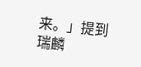来。」提到瑞麟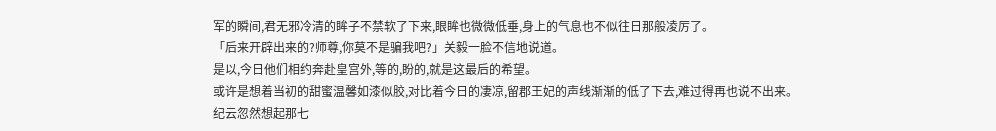军的瞬间,君无邪冷清的眸子不禁软了下来,眼眸也微微低垂,身上的气息也不似往日那般凌厉了。
「后来开辟出来的?师尊,你莫不是骗我吧?」关毅一脸不信地说道。
是以,今日他们相约奔赴皇宫外,等的,盼的,就是这最后的希望。
或许是想着当初的甜蜜温馨如漆似胶,对比着今日的凄凉,留郡王妃的声线渐渐的低了下去,难过得再也说不出来。
纪云忽然想起那七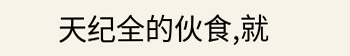天纪全的伙食,就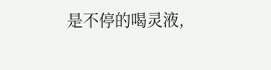是不停的喝灵液,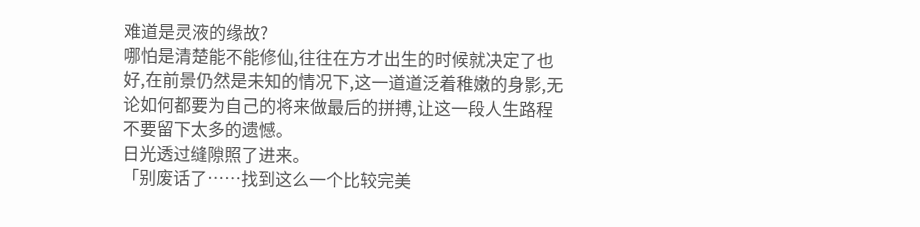难道是灵液的缘故?
哪怕是清楚能不能修仙,往往在方才出生的时候就决定了也好,在前景仍然是未知的情况下,这一道道泛着稚嫩的身影,无论如何都要为自己的将来做最后的拼搏,让这一段人生路程不要留下太多的遗憾。
日光透过缝隙照了进来。
「别废话了……找到这么一个比较完美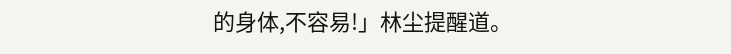的身体,不容易!」林尘提醒道。